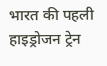भारत की पहली हाइड्रोजन ट्रेन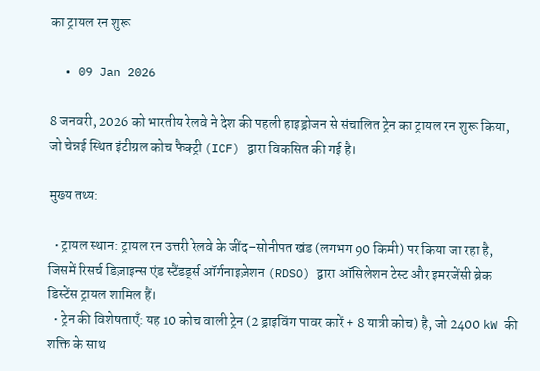का ट्रायल रन शुरू

  • 09 Jan 2026

8 जनवरी, 2026 को भारतीय रेलवे ने देश की पहली हाइड्रोजन से संचालित ट्रेन का ट्रायल रन शुरू किया, जो चेन्नई स्थित इंटीग्रल कोच फैक्ट्री (ICF) द्वारा विकसित की गई है।

मुख्य तथ्य:

  • ट्रायल स्थान: ट्रायल रन उत्तरी रेलवे के जींद–सोनीपत खंड (लगभग 90 किमी) पर किया जा रहा है, जिसमें रिसर्च डिज़ाइन्स एंड स्टैंडर्ड्स ऑर्गनाइज़ेशन (RDSO) द्वारा ऑसिलेशन टेस्ट और इमरजेंसी ब्रेक डिस्टेंस ट्रायल शामिल हैं।
  • ट्रेन की विशेषताएँ: यह 10 कोच वाली ट्रेन (2 ड्राइविंग पावर कारें + 8 यात्री कोच) है, जो 2400 kW की शक्ति के साथ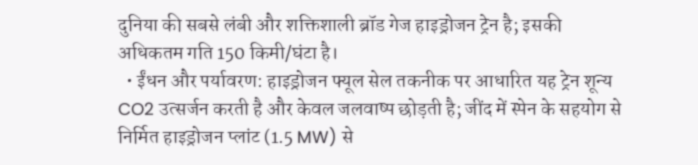दुनिया की सबसे लंबी और शक्तिशाली ब्रॉड गेज हाइड्रोजन ट्रेन है; इसकी अधिकतम गति 150 किमी/घंटा है।
  • ईंधन और पर्यावरण: हाइड्रोजन फ्यूल सेल तकनीक पर आधारित यह ट्रेन शून्य CO2 उत्सर्जन करती है और केवल जलवाष्प छोड़ती है; जींद में स्पेन के सहयोग से निर्मित हाइड्रोजन प्लांट (1.5 MW) से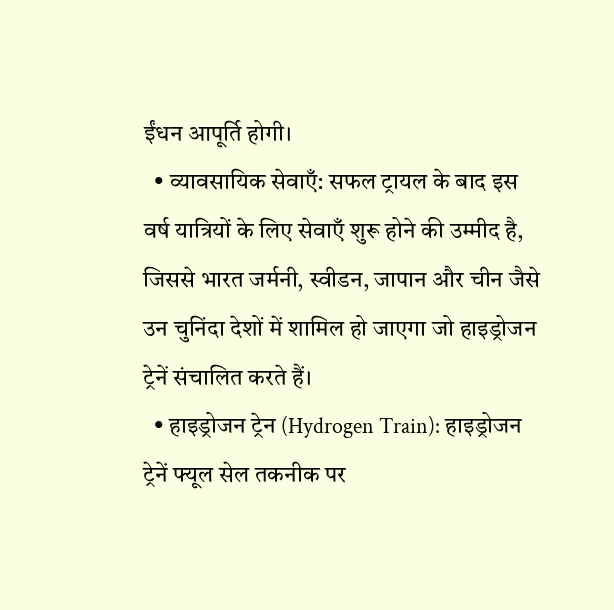ईंधन आपूर्ति होगी।
  • व्यावसायिक सेवाएँ: सफल ट्रायल के बाद इस वर्ष यात्रियों के लिए सेवाएँ शुरू होने की उम्मीद है, जिससे भारत जर्मनी, स्वीडन, जापान और चीन जैसे उन चुनिंदा देशों में शामिल हो जाएगा जो हाइड्रोजन ट्रेनें संचालित करते हैं।
  • हाइड्रोजन ट्रेन (Hydrogen Train): हाइड्रोजन ट्रेनें फ्यूल सेल तकनीक पर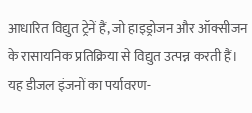आधारित विद्युत ट्रेनें हैं, जो हाइड्रोजन और ऑक्सीजन के रासायनिक प्रतिक्रिया से विद्युत उत्पन्न करती हैं। यह डीजल इंजनों का पर्यावरण-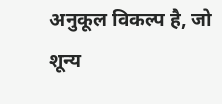अनुकूल विकल्प है, जो शून्य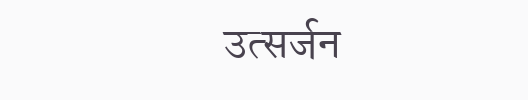उत्सर्जन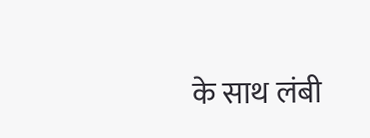के साथ लंबी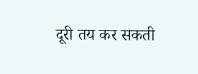दूरी तय कर सकती